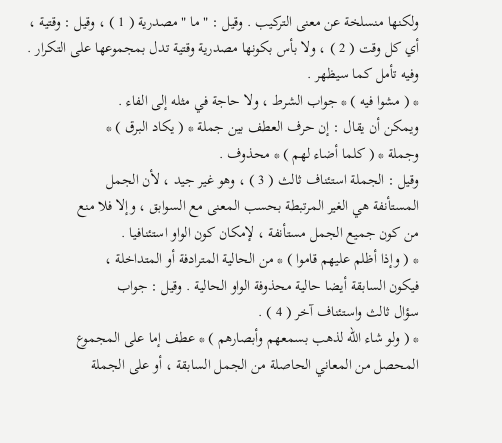ولكنها منسلخة عن معنى التركيب . وقيل : " ما " مصدرية ( 1 ) ، وقيل : وقتية ،
أي كل وقت ( 2 ) ، ولا بأس بكونها مصدرية وقتية تدل بمجموعها على التكرار .
وفيه تأمل كما سيظهر .
* ( مشوا فيه ) * جواب الشرط ، ولا حاجة في مثله إلى الفاء .
ويمكن أن يقال : إن حرف العطف بين جملة * ( يكاد البرق ) *
وجملة * ( كلما أضاء لهم ) * محذوف .
وقيل : الجملة استئناف ثالث ( 3 ) ، وهو غير جيد ، لأن الجمل
المستأنفة هي الغير المرتبطة بحسب المعنى مع السوابق ، وإلا فلا منع
من كون جميع الجمل مستأنفة ، لإمكان كون الواو استئنافيا .
* ( وإذا أظلم عليهم قاموا ) * من الحالية المترادفة أو المتداخلة ،
فيكون السابقة أيضا حالية محذوفة الواو الحالية . وقيل : جواب
سؤال ثالث واستئناف آخر ( 4 ) .
* ( ولو شاء الله لذهب بسمعهم وأبصارهم ) * عطف إما على المجموع
المحصل من المعاني الحاصلة من الجمل السابقة ، أو على الجملة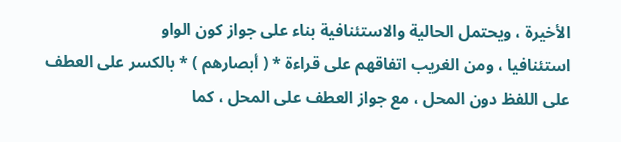الأخيرة ، ويحتمل الحالية والاستئنافية بناء على جواز كون الواو
استئنافيا ، ومن الغريب اتفاقهم على قراءة * ( أبصارهم ) * بالكسر على العطف
على اللفظ دون المحل ، مع جواز العطف على المحل ، كما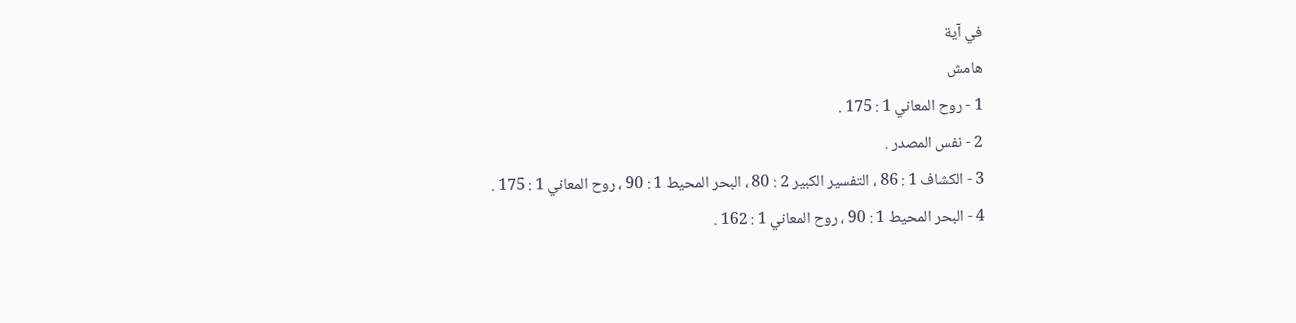في آية
هامش
1 - روح المعاني 1 : 175 .
2 - نفس المصدر .
3 - الكشاف 1 : 86 ، التفسير الكبير 2 : 80 ، البحر المحيط 1 : 90 ، روح المعاني 1 : 175 .
4 - البحر المحيط 1 : 90 ، روح المعاني 1 : 162 .